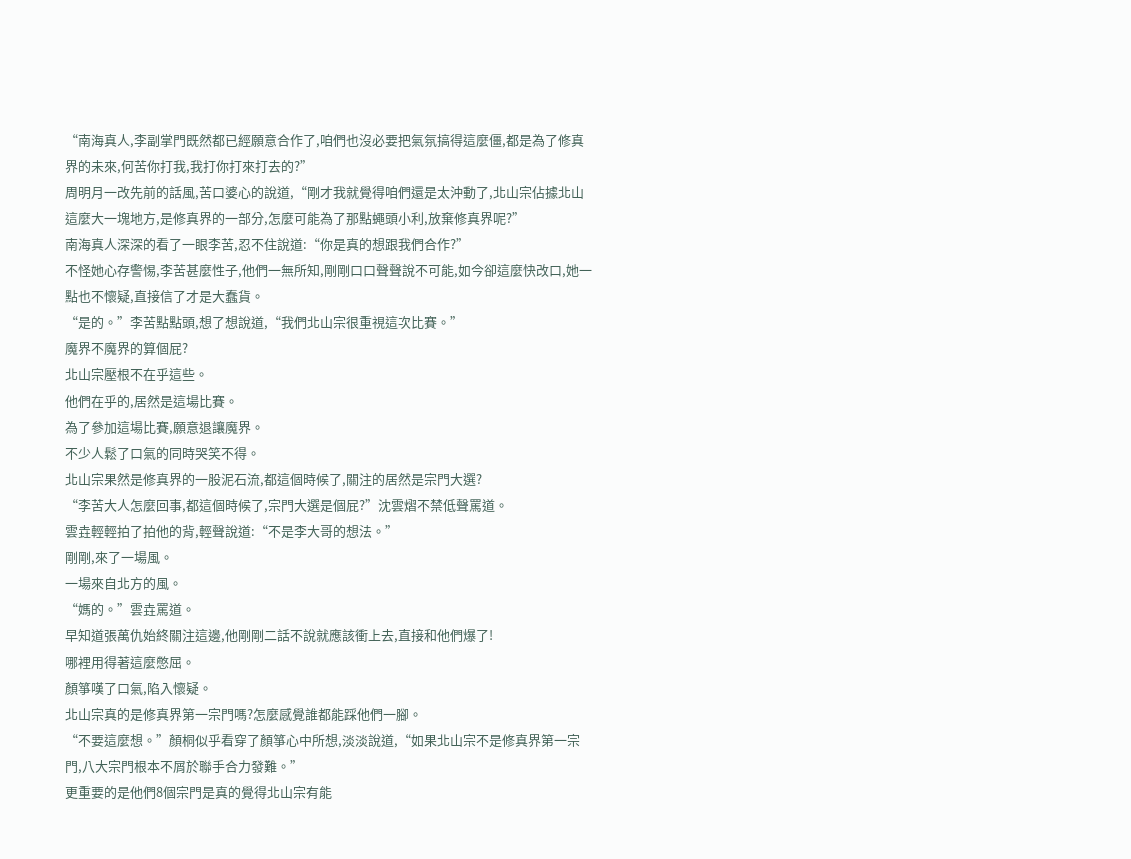“南海真人,李副掌門既然都已經願意合作了,咱們也沒必要把氣氛搞得這麼僵,都是為了修真界的未來,何苦你打我,我打你打來打去的?”
周明月一改先前的話風,苦口婆心的說道,“剛才我就覺得咱們還是太沖動了,北山宗佔據北山這麼大一塊地方,是修真界的一部分,怎麼可能為了那點蠅頭小利,放棄修真界呢?”
南海真人深深的看了一眼李苦,忍不住說道:“你是真的想跟我們合作?”
不怪她心存警惕,李苦甚麼性子,他們一無所知,剛剛口口聲聲說不可能,如今卻這麼快改口,她一點也不懷疑,直接信了才是大蠢貨。
“是的。”李苦點點頭,想了想說道,“我們北山宗很重視這次比賽。”
魔界不魔界的算個屁?
北山宗壓根不在乎這些。
他們在乎的,居然是這場比賽。
為了參加這場比賽,願意退讓魔界。
不少人鬆了口氣的同時哭笑不得。
北山宗果然是修真界的一股泥石流,都這個時候了,關注的居然是宗門大選?
“李苦大人怎麼回事,都這個時候了,宗門大選是個屁?”沈雲熠不禁低聲罵道。
雲垚輕輕拍了拍他的背,輕聲說道:“不是李大哥的想法。”
剛剛,來了一場風。
一場來自北方的風。
“媽的。”雲垚罵道。
早知道張萬仇始終關注這邊,他剛剛二話不說就應該衝上去,直接和他們爆了!
哪裡用得著這麼憋屈。
顏箏嘆了口氣,陷入懷疑。
北山宗真的是修真界第一宗門嗎?怎麼感覺誰都能踩他們一腳。
“不要這麼想。”顏桐似乎看穿了顏箏心中所想,淡淡說道,“如果北山宗不是修真界第一宗門,八大宗門根本不屑於聯手合力發難。”
更重要的是他們8個宗門是真的覺得北山宗有能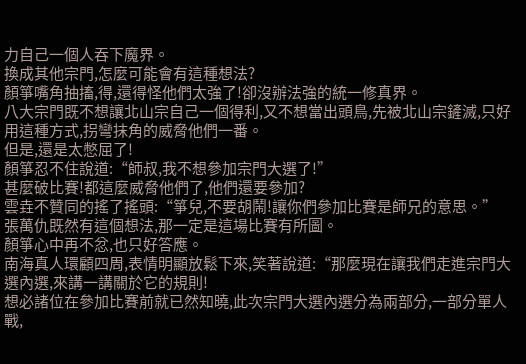力自己一個人吞下魔界。
換成其他宗門,怎麼可能會有這種想法?
顏箏嘴角抽搐,得,還得怪他們太強了!卻沒辦法強的統一修真界。
八大宗門既不想讓北山宗自己一個得利,又不想當出頭鳥,先被北山宗鏟滅,只好用這種方式,拐彎抹角的威脅他們一番。
但是,還是太憋屈了!
顏箏忍不住說道:“師叔,我不想參加宗門大選了!”
甚麼破比賽!都這麼威脅他們了,他們還要參加?
雲垚不贊同的搖了搖頭:“箏兒,不要胡鬧!讓你們參加比賽是師兄的意思。”
張萬仇既然有這個想法,那一定是這場比賽有所圖。
顏箏心中再不忿,也只好答應。
南海真人環顧四周,表情明顯放鬆下來,笑著說道:“那麼現在讓我們走進宗門大選內選,來講一講關於它的規則!
想必諸位在參加比賽前就已然知曉,此次宗門大選內選分為兩部分,一部分單人戰,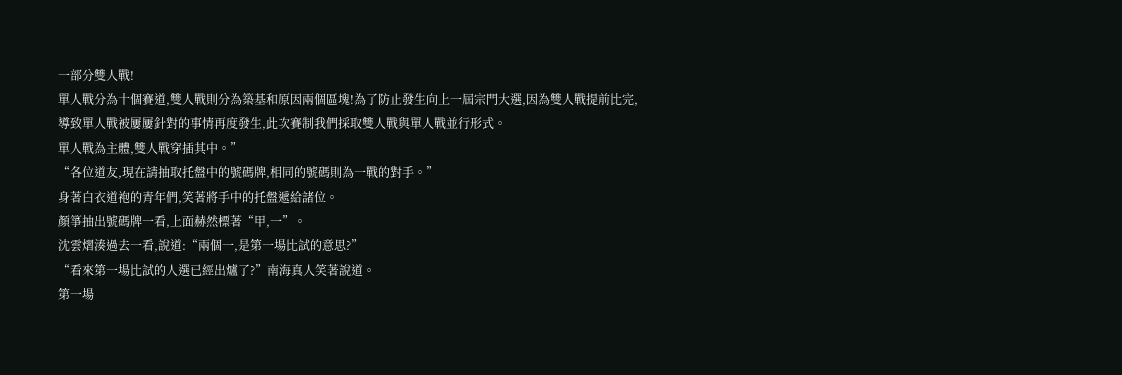一部分雙人戰!
單人戰分為十個賽道,雙人戰則分為築基和原因兩個區塊!為了防止發生向上一屆宗門大選,因為雙人戰提前比完,導致單人戰被屢屢針對的事情再度發生,此次賽制我們採取雙人戰與單人戰並行形式。
單人戰為主體,雙人戰穿插其中。”
“各位道友,現在請抽取托盤中的號碼牌,相同的號碼則為一戰的對手。”
身著白衣道袍的青年們,笑著將手中的托盤遞給諸位。
顏箏抽出號碼牌一看,上面赫然標著“甲,一”。
沈雲熠湊過去一看,說道:“兩個一,是第一場比試的意思?”
“看來第一場比試的人選已經出爐了?”南海真人笑著說道。
第一場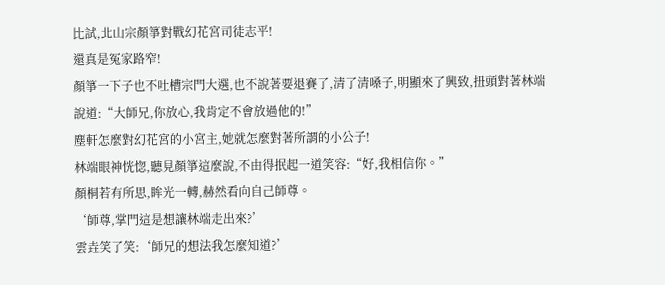比試,北山宗顏箏對戰幻花宮司徒志平!
還真是冤家路窄!
顏箏一下子也不吐槽宗門大選,也不說著要退賽了,清了清嗓子,明顯來了興致,扭頭對著林端說道:“大師兄,你放心,我肯定不會放過他的!”
塵軒怎麼對幻花宮的小宮主,她就怎麼對著所謂的小公子!
林端眼神恍惚,聽見顏箏這麼說,不由得抿起一道笑容:“好,我相信你。”
顏桐若有所思,眸光一轉,赫然看向自己師尊。
‘師尊,掌門這是想讓林端走出來?’
雲垚笑了笑:‘師兄的想法我怎麼知道?’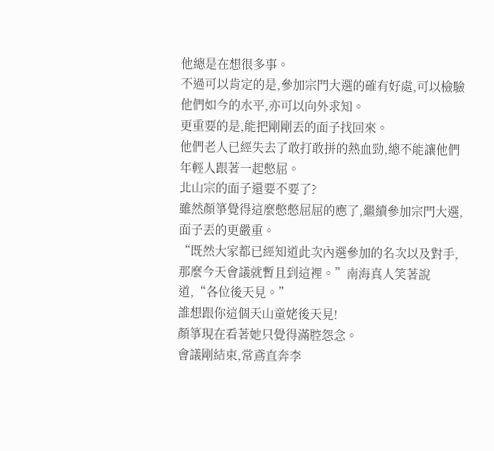他總是在想很多事。
不過可以肯定的是,參加宗門大選的確有好處,可以檢驗他們如今的水平,亦可以向外求知。
更重要的是,能把剛剛丟的面子找回來。
他們老人已經失去了敢打敢拼的熱血勁,總不能讓他們年輕人跟著一起憋屈。
北山宗的面子還要不要了?
雖然顏箏覺得這麼憋憋屈屈的應了,繼續參加宗門大選,面子丟的更嚴重。
“既然大家都已經知道此次內選參加的名次以及對手,那麼今天會議就暫且到這裡。”南海真人笑著說道,“各位後天見。”
誰想跟你這個天山童姥後天見!
顏箏現在看著她只覺得滿腔怨念。
會議剛結束,常鳶直奔李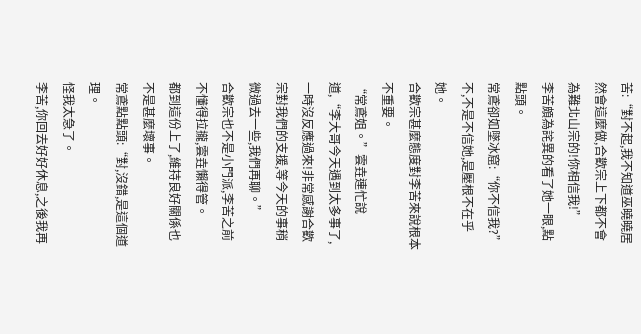苦:“對不起,我不知道巫曉曉居然會這麼做,合歡宗上下都不會為難北山宗的!你相信我!”
李苦頗為詫異的看了她一眼,點點頭。
常鳶卻如墜冰窟:“你不信我?”
不,不是不信她,是壓根不在乎她。
合歡宗甚麼態度對李苦來說根本不重要。
“常鳶姐。”雲垚連忙說道,“李大哥今天遇到太多事了,一時沒反應過來!非常感謝合歡宗對我們的支援,等今天的事稍微過去一些,我們再聊。”
合歡宗也不是小門派,李苦之前不懂得拉攏,雲垚懶得管。
都到這份上了,維持良好關係也不是甚麼壞事。
常鳶點點頭:“對,沒錯,是這個道理。
怪我太急了。
李苦,你回去好好休息,之後我再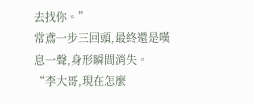去找你。”
常鳶一步三回頭,最終還是嘆息一聲,身形瞬間消失。
“李大哥,現在怎麼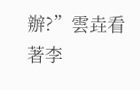辦?”雲垚看著李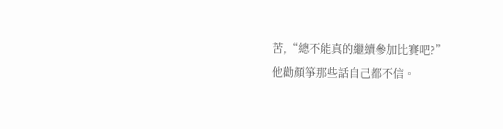苦,“總不能真的繼續參加比賽吧?”
他勸顏箏那些話自己都不信。